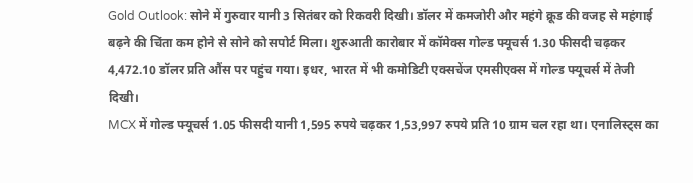Gold Outlook: सोने में गुरुवार यानी 3 सितंबर को रिकवरी दिखी। डॉलर में कमजोरी और महंगे क्रूड की वजह से महंगाई बढ़ने की चिंता कम होने से सोने को सपोर्ट मिला। शुरुआती कारोबार में कॉमेक्स गोल्ड फ्यूचर्स 1.30 फीसदी चढ़कर 4,472.10 डॉलर प्रति औंस पर पहुंच गया। इधर, भारत में भी कमोडिटी एक्सचेंज एमसीएक्स में गोल्ड फ्यूचर्स में तेजी दिखी।
MCX में गोल्ड फ्यूचर्स 1.05 फीसदी यानी 1,595 रुपये चढ़कर 1,53,997 रुपये प्रति 10 ग्राम चल रहा था। एनालिस्ट्स का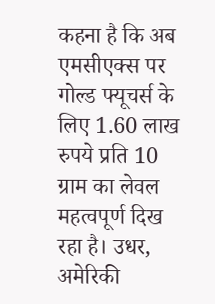कहना है कि अब एमसीएक्स पर गोल्ड फ्यूचर्स के लिए 1.60 लाख रुपये प्रति 10 ग्राम का लेवल महत्वपूर्ण दिख रहा है। उधर, अमेरिकी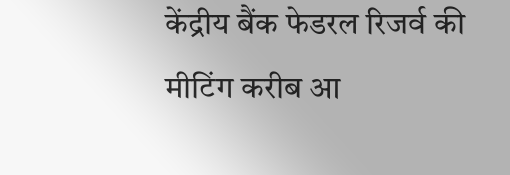केंद्रीय बैंक फेडरल रिजर्व की मीटिंग करीब आ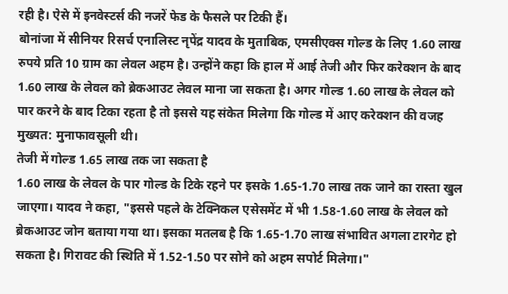रही है। ऐसे में इनवेस्टर्स की नजरें फेड के फैसले पर टिकी हैं।
बोनांजा में सीनियर रिसर्च एनालिस्ट नृपेंद्र यादव के मुताबिक, एमसीएक्स गोल्ड के लिए 1.60 लाख रुपये प्रति 10 ग्राम का लेवल अहम है। उन्होंने कहा कि हाल में आई तेजी और फिर करेक्शन के बाद 1.60 लाख के लेवल को ब्रेकआउट लेवल माना जा सकता है। अगर गोल्ड 1.60 लाख के लेवल को पार करने के बाद टिका रहता है तो इससे यह संकेत मिलेगा कि गोल्ड में आए करेक्शन की वजह मुख्यत: मुनाफावसूली थी।
तेजी में गोल्ड 1.65 लाख तक जा सकता है
1.60 लाख के लेवल के पार गोल्ड के टिके रहने पर इसके 1.65-1.70 लाख तक जाने का रास्ता खुल जाएगा। यादव ने कहा, "इससे पहले के टेक्निकल एसेसमेंट में भी 1.58-1.60 लाख के लेवल को ब्रेकआउट जोन बताया गया था। इसका मतलब है कि 1.65-1.70 लाख संभावित अगला टारगेट हो सकता है। गिरावट की स्थिति में 1.52-1.50 पर सोने को अहम सपोर्ट मिलेगा।"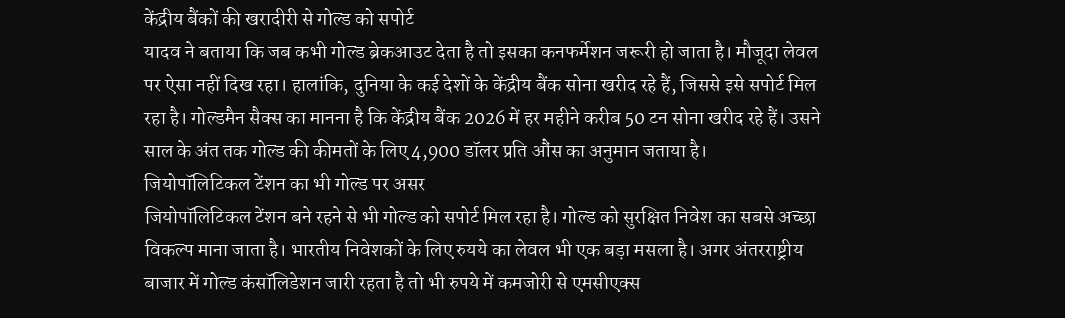केंद्रीय बैंकों की खरादीरी से गोल्ड को सपोर्ट
यादव ने बताया कि जब कभी गोल्ड ब्रेकआउट देता है तो इसका कनफर्मेशन जरूरी हो जाता है। मौजूदा लेवल पर ऐसा नहीं दिख रहा। हालांकि, दुनिया के कई देशों के केंद्रीय बैंक सोना खरीद रहे हैं, जिससे इसे सपोर्ट मिल रहा है। गोल्डमैन सैक्स का मानना है कि केंद्रीय बैंक 2026 में हर महीने करीब 50 टन सोना खरीद रहे हैं। उसने साल के अंत तक गोल्ड की कीमतों के लिए 4,900 डॉलर प्रति औंस का अनुमान जताया है।
जियोपॉलिटिकल टेंशन का भी गोल्ड पर असर
जियोपॉलिटिकल टेंशन बने रहने से भी गोल्ड को सपोर्ट मिल रहा है। गोल्ड को सुरक्षित निवेश का सबसे अच्छा विकल्प माना जाता है। भारतीय निवेशकों के लिए रुयये का लेवल भी एक बड़ा मसला है। अगर अंतरराष्ट्रीय बाजार में गोल्ड कंसॉलिडेशन जारी रहता है तो भी रुपये में कमजोरी से एमसीएक्स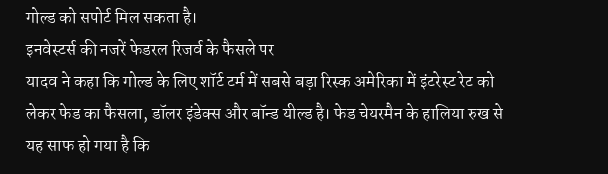गोल्ड को सपोर्ट मिल सकता है।
इनवेस्टर्स की नजरें फेडरल रिजर्व के फैसले पर
यादव ने कहा कि गोल्ड के लिए शॉर्ट टर्म में सबसे बड़ा रिस्क अमेरिका में इंटरेस्ट रेट को लेकर फेड का फैसला, डॉलर इंडेक्स और बॉन्ड यील्ड है। फेड चेयरमैन के हालिया रुख से यह साफ हो गया है कि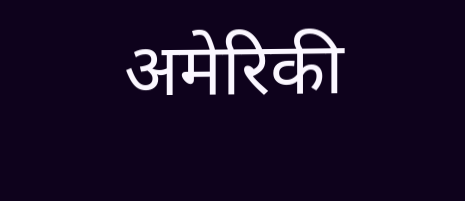अमेरिकी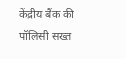केंद्रीय बैंक की पॉलिसी सख्त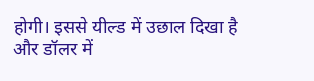होगी। इससे यील्ड में उछाल दिखा है और डॉलर में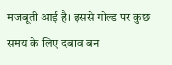मजबूती आई है। इससे गोल्ड पर कुछ समय के लिए दबाव बन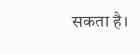सकता है।